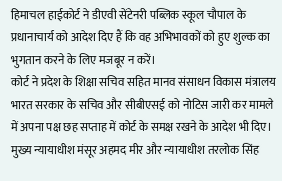हिमाचल हाईकोर्ट ने डीएवी सेंटेनरी पब्लिक स्कूल चौपाल के प्रधानाचार्य को आदेश दिए हैं कि वह अभिभावकों को हुए शुल्क का भुगतान करने के लिए मजबूर न करें।
कोर्ट ने प्रदेश के शिक्षा सचिव सहित मानव संसाधन विकास मंत्रालय भारत सरकार के सचिव और सीबीएसई को नोटिस जारी कर मामले में अपना पक्ष छह सप्ताह में कोर्ट के समक्ष रखने के आदेश भी दिए।
मुख्य न्यायाधीश मंसूर अहमद मीर और न्यायाधीश तरलोक सिंह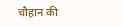चौहान की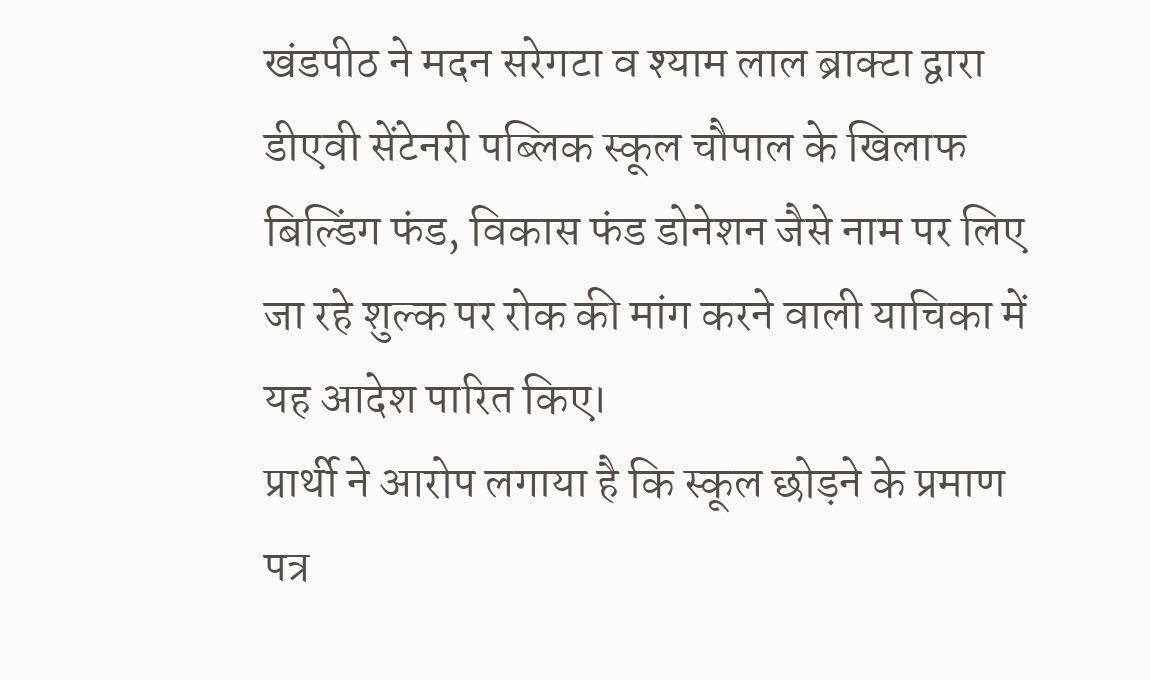खंडपीठ ने मदन सरेगटा व श्याम लाल ब्राक्टा द्वारा डीएवी सेंटेनरी पब्लिक स्कूल चौपाल के खिलाफ बिल्डिंग फंड, विकास फंड डोनेशन जैसे नाम पर लिए जा रहे शुल्क पर रोक की मांग करने वाली याचिका में यह आदेश पारित किए।
प्रार्थी ने आरोप लगाया है कि स्कूल छोड़ने के प्रमाण पत्र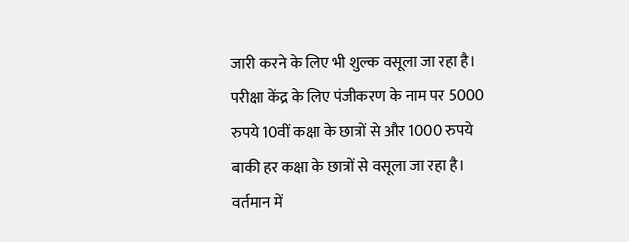जारी करने के लिए भी शुल्क वसूला जा रहा है। परीक्षा केंद्र के लिए पंजीकरण के नाम पर 5000 रुपये 10वीं कक्षा के छात्रों से और 1000 रुपये बाकी हर कक्षा के छात्रों से वसूला जा रहा है।
वर्तमान में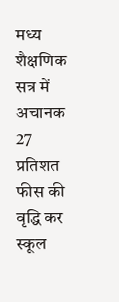मध्य शैक्षणिक सत्र में अचानक 27 प्रतिशत फीस की वृद्धि कर स्कूल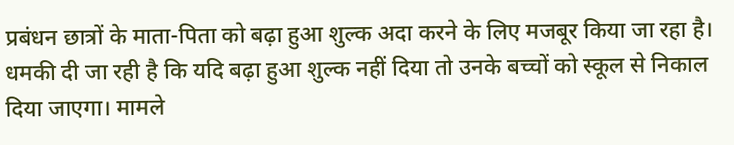प्रबंधन छात्रों के माता-पिता को बढ़ा हुआ शुल्क अदा करने के लिए मजबूर किया जा रहा है। धमकी दी जा रही है कि यदि बढ़ा हुआ शुल्क नहीं दिया तो उनके बच्चों को स्कूल से निकाल दिया जाएगा। मामले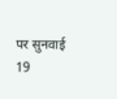पर सुनवाई 19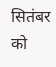सितंबर को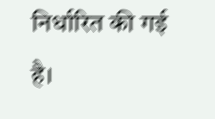निर्धारित की गई है।